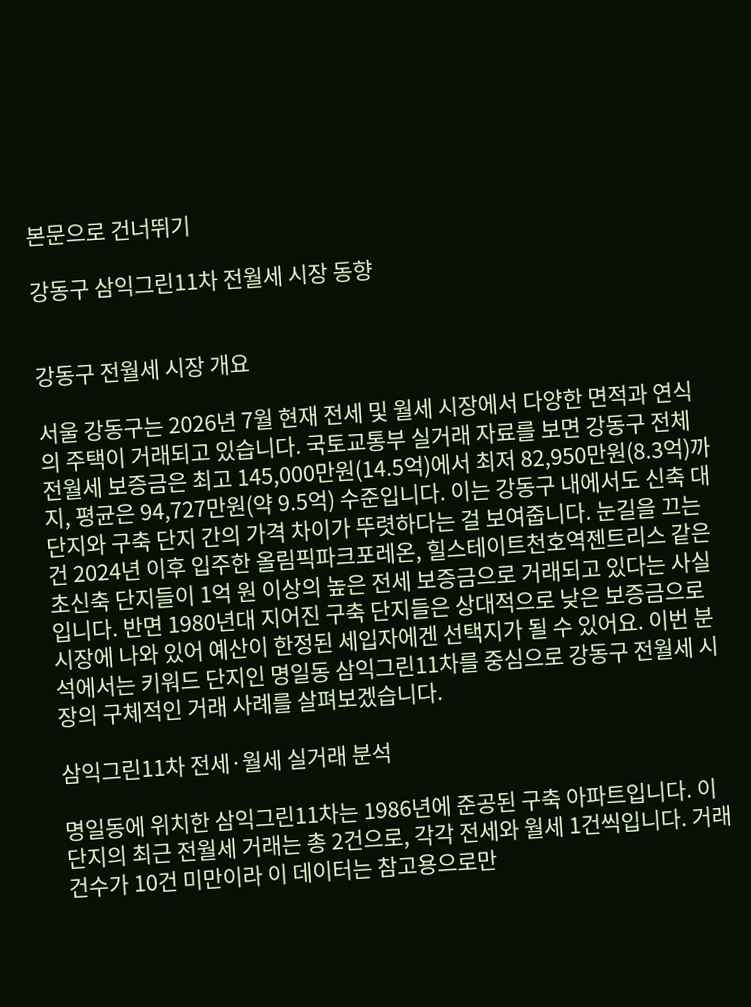본문으로 건너뛰기

강동구 삼익그린11차 전월세 시장 동향


강동구 전월세 시장 개요

서울 강동구는 2026년 7월 현재 전세 및 월세 시장에서 다양한 면적과 연식의 주택이 거래되고 있습니다. 국토교통부 실거래 자료를 보면 강동구 전체 전월세 보증금은 최고 145,000만원(14.5억)에서 최저 82,950만원(8.3억)까지, 평균은 94,727만원(약 9.5억) 수준입니다. 이는 강동구 내에서도 신축 대단지와 구축 단지 간의 가격 차이가 뚜렷하다는 걸 보여줍니다. 눈길을 끄는 건 2024년 이후 입주한 올림픽파크포레온, 힐스테이트천호역젠트리스 같은 초신축 단지들이 1억 원 이상의 높은 전세 보증금으로 거래되고 있다는 사실입니다. 반면 1980년대 지어진 구축 단지들은 상대적으로 낮은 보증금으로 시장에 나와 있어 예산이 한정된 세입자에겐 선택지가 될 수 있어요. 이번 분석에서는 키워드 단지인 명일동 삼익그린11차를 중심으로 강동구 전월세 시장의 구체적인 거래 사례를 살펴보겠습니다.

삼익그린11차 전세·월세 실거래 분석

명일동에 위치한 삼익그린11차는 1986년에 준공된 구축 아파트입니다. 이 단지의 최근 전월세 거래는 총 2건으로, 각각 전세와 월세 1건씩입니다. 거래 건수가 10건 미만이라 이 데이터는 참고용으로만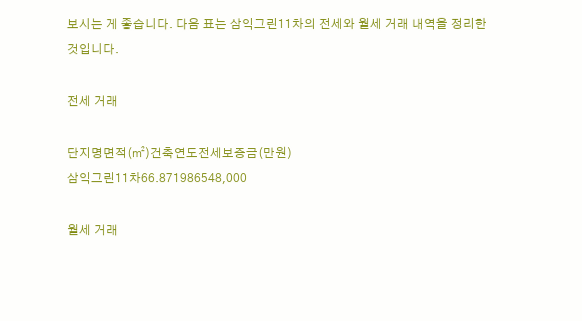보시는 게 좋습니다. 다음 표는 삼익그린11차의 전세와 월세 거래 내역을 정리한 것입니다.

전세 거래

단지명면적(㎡)건축연도전세보증금(만원)
삼익그린11차66.871986548,000

월세 거래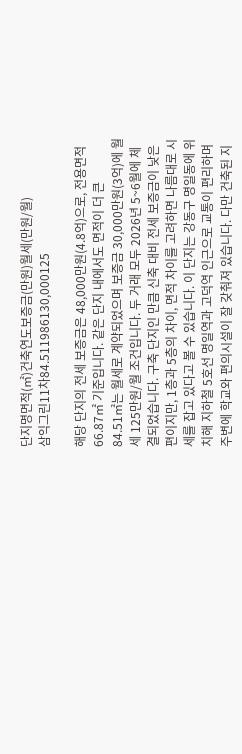단지명면적(㎡)건축연도보증금(만원)월세(만원/월)
삼익그린11차84.511986130,000125

해당 단지의 전세 보증금은 48,000만원(4.8억)으로, 전용면적 66.87㎡ 기준입니다. 같은 단지 내에서도 면적이 더 큰 84.51㎡는 월세로 계약되었으며 보증금 30,000만원(3억)에 월세 125만원/월 조건입니다. 두 거래 모두 2026년 5~6월에 체결되었습니다. 구축 단지인 만큼 신축 대비 전세 보증금이 낮은 편이지만, 1층과 5층의 차이, 면적 차이를 고려하면 나름대로 시세를 잡고 있다고 볼 수 있습니다. 이 단지는 강동구 명일동에 위치해 지하철 5호선 명일역과 고덕역 인근으로 교통이 편리하며 주변에 학교와 편의시설이 잘 갖춰져 있습니다. 다만 건축된 지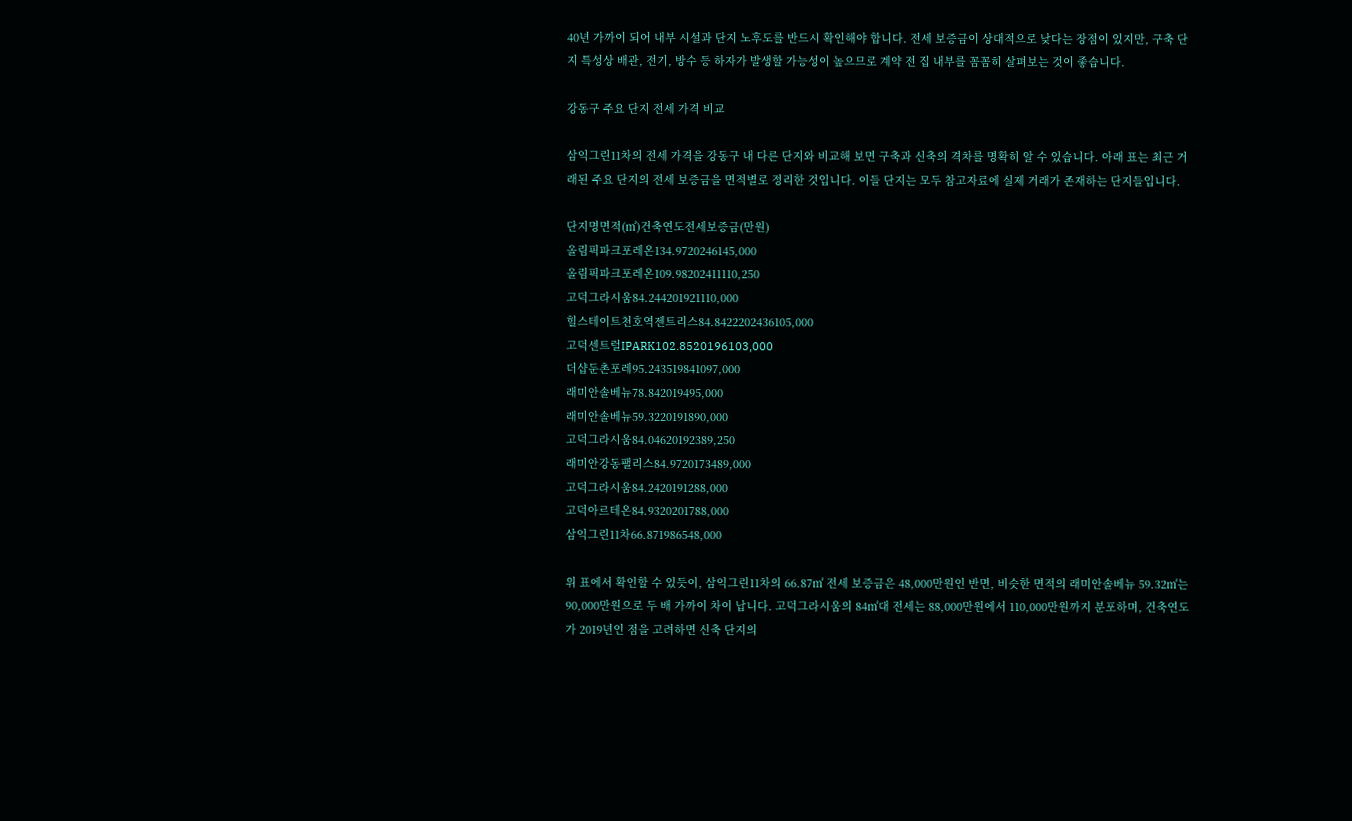40년 가까이 되어 내부 시설과 단지 노후도를 반드시 확인해야 합니다. 전세 보증금이 상대적으로 낮다는 장점이 있지만, 구축 단지 특성상 배관, 전기, 방수 등 하자가 발생할 가능성이 높으므로 계약 전 집 내부를 꼼꼼히 살펴보는 것이 좋습니다.

강동구 주요 단지 전세 가격 비교

삼익그린11차의 전세 가격을 강동구 내 다른 단지와 비교해 보면 구축과 신축의 격차를 명확히 알 수 있습니다. 아래 표는 최근 거래된 주요 단지의 전세 보증금을 면적별로 정리한 것입니다. 이들 단지는 모두 참고자료에 실제 거래가 존재하는 단지들입니다.

단지명면적(㎡)건축연도전세보증금(만원)
올림픽파크포레온134.9720246145,000
올림픽파크포레온109.98202411110,250
고덕그라시움84.244201921110,000
힐스테이트천호역젠트리스84.8422202436105,000
고덕센트럴IPARK102.8520196103,000
더샵둔촌포레95.243519841097,000
래미안솔베뉴78.842019495,000
래미안솔베뉴59.3220191890,000
고덕그라시움84.04620192389,250
래미안강동팰리스84.9720173489,000
고덕그라시움84.2420191288,000
고덕아르테온84.9320201788,000
삼익그린11차66.871986548,000

위 표에서 확인할 수 있듯이, 삼익그린11차의 66.87㎡ 전세 보증금은 48,000만원인 반면, 비슷한 면적의 래미안솔베뉴 59.32㎡는 90,000만원으로 두 배 가까이 차이 납니다. 고덕그라시움의 84㎡대 전세는 88,000만원에서 110,000만원까지 분포하며, 건축연도가 2019년인 점을 고려하면 신축 단지의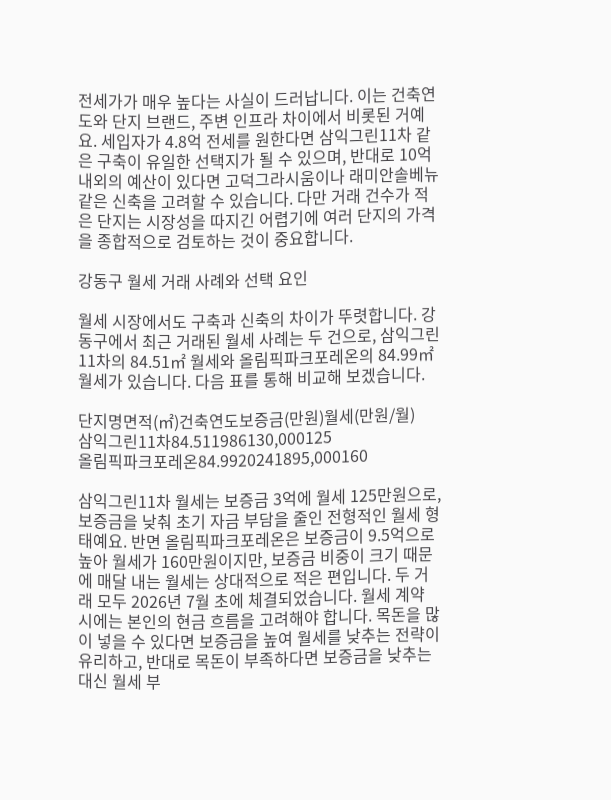전세가가 매우 높다는 사실이 드러납니다. 이는 건축연도와 단지 브랜드, 주변 인프라 차이에서 비롯된 거예요. 세입자가 4.8억 전세를 원한다면 삼익그린11차 같은 구축이 유일한 선택지가 될 수 있으며, 반대로 10억 내외의 예산이 있다면 고덕그라시움이나 래미안솔베뉴 같은 신축을 고려할 수 있습니다. 다만 거래 건수가 적은 단지는 시장성을 따지긴 어렵기에 여러 단지의 가격을 종합적으로 검토하는 것이 중요합니다.

강동구 월세 거래 사례와 선택 요인

월세 시장에서도 구축과 신축의 차이가 뚜렷합니다. 강동구에서 최근 거래된 월세 사례는 두 건으로, 삼익그린11차의 84.51㎡ 월세와 올림픽파크포레온의 84.99㎡ 월세가 있습니다. 다음 표를 통해 비교해 보겠습니다.

단지명면적(㎡)건축연도보증금(만원)월세(만원/월)
삼익그린11차84.511986130,000125
올림픽파크포레온84.9920241895,000160

삼익그린11차 월세는 보증금 3억에 월세 125만원으로, 보증금을 낮춰 초기 자금 부담을 줄인 전형적인 월세 형태예요. 반면 올림픽파크포레온은 보증금이 9.5억으로 높아 월세가 160만원이지만, 보증금 비중이 크기 때문에 매달 내는 월세는 상대적으로 적은 편입니다. 두 거래 모두 2026년 7월 초에 체결되었습니다. 월세 계약 시에는 본인의 현금 흐름을 고려해야 합니다. 목돈을 많이 넣을 수 있다면 보증금을 높여 월세를 낮추는 전략이 유리하고, 반대로 목돈이 부족하다면 보증금을 낮추는 대신 월세 부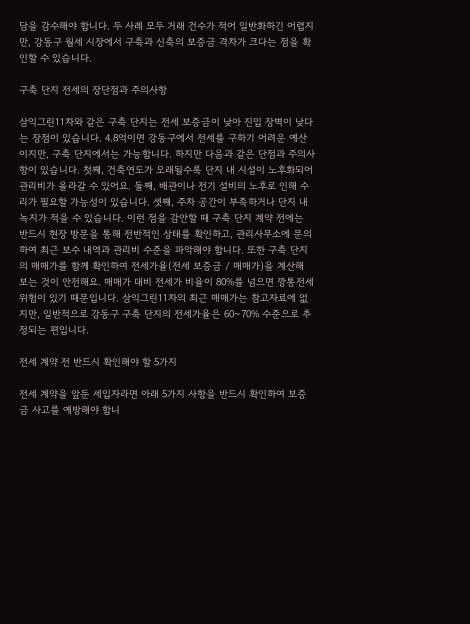담을 감수해야 합니다. 두 사례 모두 거래 건수가 적어 일반화하긴 어렵지만, 강동구 월세 시장에서 구축과 신축의 보증금 격차가 크다는 점을 확인할 수 있습니다.

구축 단지 전세의 장단점과 주의사항

삼익그린11차와 같은 구축 단지는 전세 보증금이 낮아 진입 장벽이 낮다는 장점이 있습니다. 4.8억이면 강동구에서 전세를 구하기 어려운 예산이지만, 구축 단지에서는 가능합니다. 하지만 다음과 같은 단점과 주의사항이 있습니다. 첫째, 건축연도가 오래될수록 단지 내 시설이 노후화되어 관리비가 올라갈 수 있어요. 둘째, 배관이나 전기 설비의 노후로 인해 수리가 필요할 가능성이 있습니다. 셋째, 주차 공간이 부족하거나 단지 내 녹지가 적을 수 있습니다. 이런 점을 감안할 때 구축 단지 계약 전에는 반드시 현장 방문을 통해 전반적인 상태를 확인하고, 관리사무소에 문의하여 최근 보수 내역과 관리비 수준을 파악해야 합니다. 또한 구축 단지의 매매가를 함께 확인하여 전세가율(전세 보증금 / 매매가)을 계산해 보는 것이 안전해요. 매매가 대비 전세가 비율이 80%를 넘으면 깡통전세 위험이 있기 때문입니다. 삼익그린11차의 최근 매매가는 참고자료에 없지만, 일반적으로 강동구 구축 단지의 전세가율은 60~70% 수준으로 추정되는 편입니다.

전세 계약 전 반드시 확인해야 할 5가지

전세 계약을 앞둔 세입자라면 아래 5가지 사항을 반드시 확인하여 보증금 사고를 예방해야 합니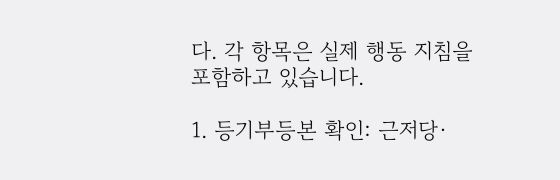다. 각 항목은 실제 행동 지침을 포함하고 있습니다.

1. 등기부등본 확인: 근저당·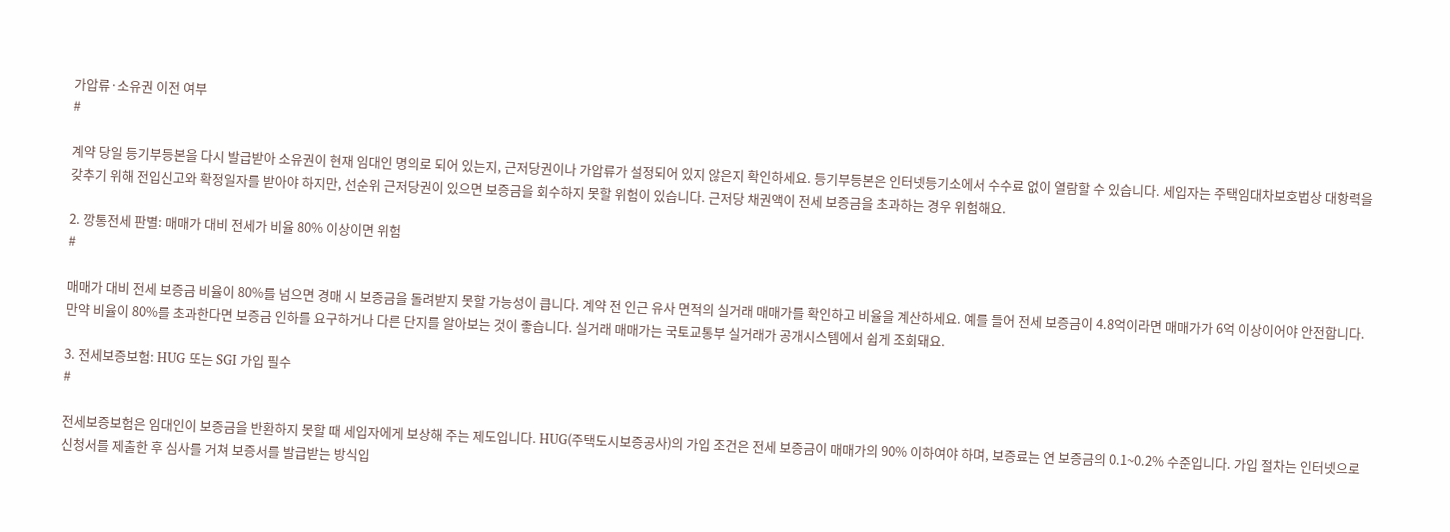가압류·소유권 이전 여부
#

계약 당일 등기부등본을 다시 발급받아 소유권이 현재 임대인 명의로 되어 있는지, 근저당권이나 가압류가 설정되어 있지 않은지 확인하세요. 등기부등본은 인터넷등기소에서 수수료 없이 열람할 수 있습니다. 세입자는 주택임대차보호법상 대항력을 갖추기 위해 전입신고와 확정일자를 받아야 하지만, 선순위 근저당권이 있으면 보증금을 회수하지 못할 위험이 있습니다. 근저당 채권액이 전세 보증금을 초과하는 경우 위험해요.

2. 깡통전세 판별: 매매가 대비 전세가 비율 80% 이상이면 위험
#

매매가 대비 전세 보증금 비율이 80%를 넘으면 경매 시 보증금을 돌려받지 못할 가능성이 큽니다. 계약 전 인근 유사 면적의 실거래 매매가를 확인하고 비율을 계산하세요. 예를 들어 전세 보증금이 4.8억이라면 매매가가 6억 이상이어야 안전합니다. 만약 비율이 80%를 초과한다면 보증금 인하를 요구하거나 다른 단지를 알아보는 것이 좋습니다. 실거래 매매가는 국토교통부 실거래가 공개시스템에서 쉽게 조회돼요.

3. 전세보증보험: HUG 또는 SGI 가입 필수
#

전세보증보험은 임대인이 보증금을 반환하지 못할 때 세입자에게 보상해 주는 제도입니다. HUG(주택도시보증공사)의 가입 조건은 전세 보증금이 매매가의 90% 이하여야 하며, 보증료는 연 보증금의 0.1~0.2% 수준입니다. 가입 절차는 인터넷으로 신청서를 제출한 후 심사를 거쳐 보증서를 발급받는 방식입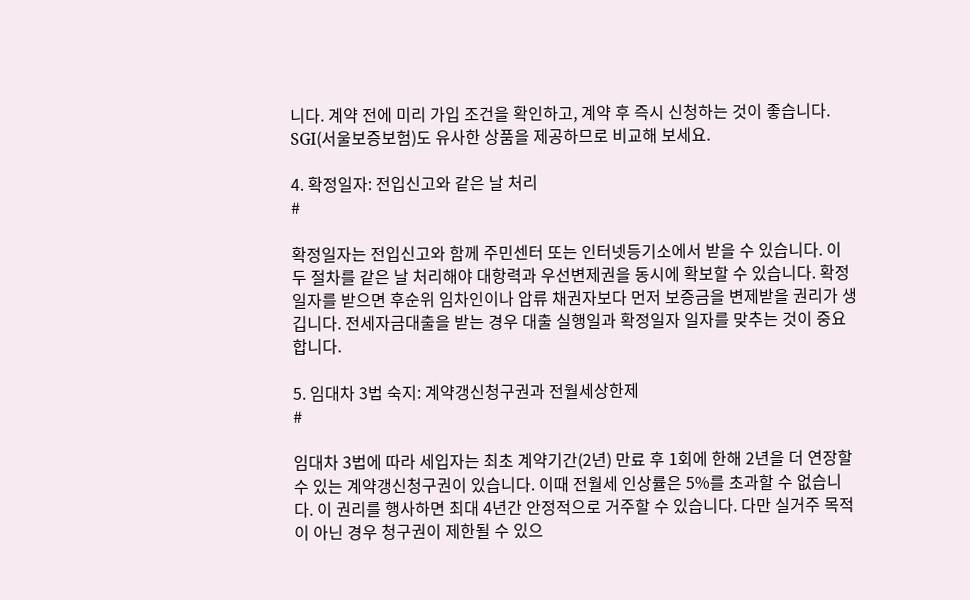니다. 계약 전에 미리 가입 조건을 확인하고, 계약 후 즉시 신청하는 것이 좋습니다. SGI(서울보증보험)도 유사한 상품을 제공하므로 비교해 보세요.

4. 확정일자: 전입신고와 같은 날 처리
#

확정일자는 전입신고와 함께 주민센터 또는 인터넷등기소에서 받을 수 있습니다. 이 두 절차를 같은 날 처리해야 대항력과 우선변제권을 동시에 확보할 수 있습니다. 확정일자를 받으면 후순위 임차인이나 압류 채권자보다 먼저 보증금을 변제받을 권리가 생깁니다. 전세자금대출을 받는 경우 대출 실행일과 확정일자 일자를 맞추는 것이 중요합니다.

5. 임대차 3법 숙지: 계약갱신청구권과 전월세상한제
#

임대차 3법에 따라 세입자는 최초 계약기간(2년) 만료 후 1회에 한해 2년을 더 연장할 수 있는 계약갱신청구권이 있습니다. 이때 전월세 인상률은 5%를 초과할 수 없습니다. 이 권리를 행사하면 최대 4년간 안정적으로 거주할 수 있습니다. 다만 실거주 목적이 아닌 경우 청구권이 제한될 수 있으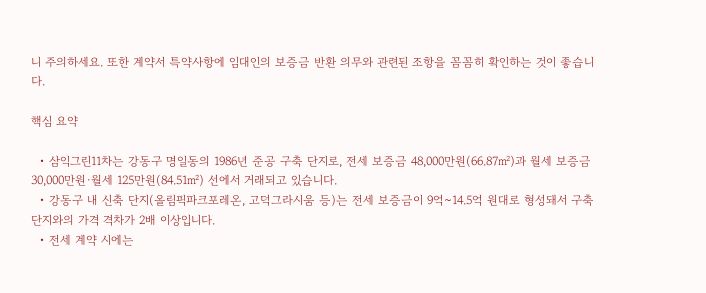니 주의하세요. 또한 계약서 특약사항에 임대인의 보증금 반환 의무와 관련된 조항을 꼼꼼히 확인하는 것이 좋습니다.

핵심 요약

  • 삼익그린11차는 강동구 명일동의 1986년 준공 구축 단지로, 전세 보증금 48,000만원(66.87㎡)과 월세 보증금 30,000만원·월세 125만원(84.51㎡) 선에서 거래되고 있습니다.
  • 강동구 내 신축 단지(올림픽파크포레온, 고덕그라시움 등)는 전세 보증금이 9억~14.5억 원대로 형성돼서 구축 단지와의 가격 격차가 2배 이상입니다.
  • 전세 계약 시에는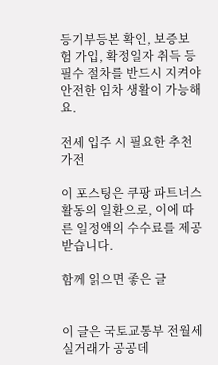등기부등본 확인, 보증보험 가입, 확정일자 취득 등 필수 절차를 반드시 지켜야 안전한 임차 생활이 가능해요.

전세 입주 시 필요한 추천 가전

이 포스팅은 쿠팡 파트너스 활동의 일환으로, 이에 따른 일정액의 수수료를 제공받습니다.

함께 읽으면 좋은 글


이 글은 국토교통부 전월세 실거래가 공공데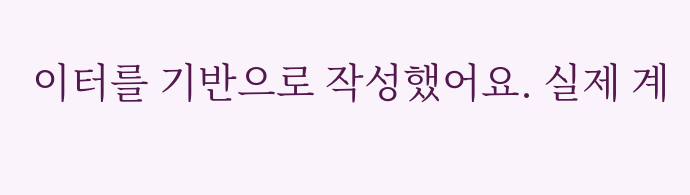이터를 기반으로 작성했어요. 실제 계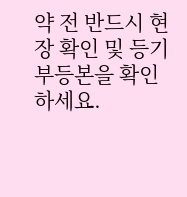약 전 반드시 현장 확인 및 등기부등본을 확인하세요.